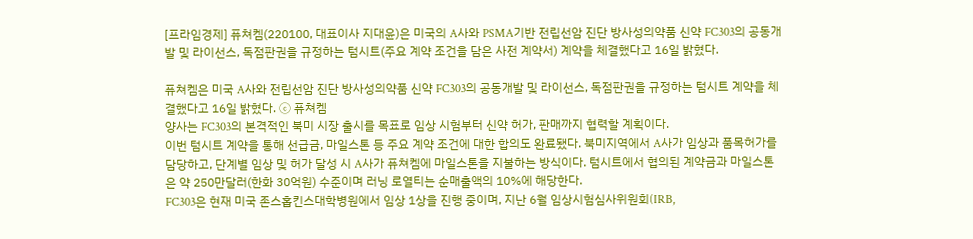[프라임경제] 퓨쳐켐(220100, 대표이사 지대윤)은 미국의 A사와 PSMA기반 전립선암 진단 방사성의약품 신약 FC303의 공동개발 및 라이선스, 독점판권을 규정하는 텀시트(주요 계약 조건을 담은 사전 계약서) 계약을 체결했다고 16일 밝혔다.

퓨쳐켐은 미국 A사와 전립선암 진단 방사성의약품 신약 FC303의 공동개발 및 라이선스, 독점판권을 규정하는 텀시트 계약을 체결했다고 16일 밝혔다. ⓒ 퓨쳐켐
양사는 FC303의 본격적인 북미 시장 출시를 목표로 임상 시험부터 신약 허가, 판매까지 협력할 계획이다.
이번 텀시트 계약을 통해 선급금, 마일스톤 등 주요 계약 조건에 대한 합의도 완료됐다. 북미지역에서 A사가 임상과 품목허가를 담당하고, 단계별 임상 및 허가 달성 시 A사가 퓨쳐켐에 마일스톤을 지불하는 방식이다. 텀시트에서 협의된 계약금과 마일스톤은 약 250만달러(한화 30억원) 수준이며 러닝 로열티는 순매출액의 10%에 해당한다.
FC303은 현재 미국 존스홉킨스대학병원에서 임상 1상을 진행 중이며, 지난 6월 임상시험심사위원회(IRB,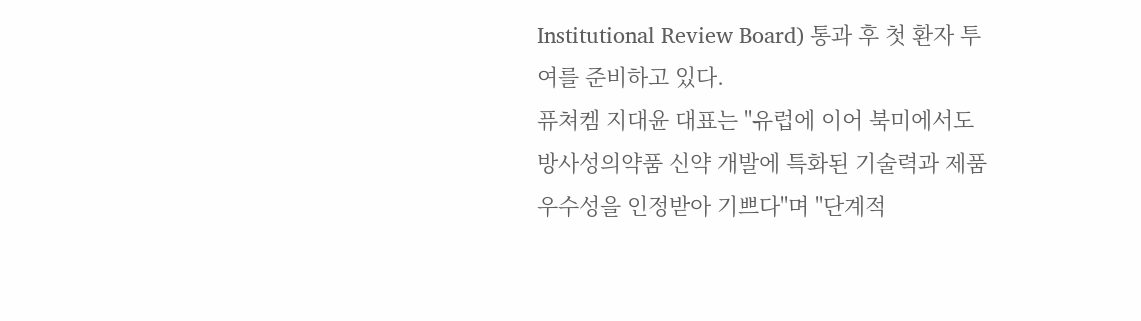Institutional Review Board) 통과 후 첫 환자 투여를 준비하고 있다.
퓨쳐켐 지대윤 대표는 "유럽에 이어 북미에서도 방사성의약품 신약 개발에 특화된 기술력과 제품 우수성을 인정받아 기쁘다"며 "단계적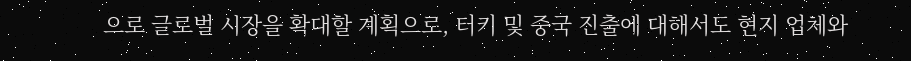으로 글로벌 시장을 확대할 계획으로, 터키 및 중국 진출에 대해서도 현지 업체와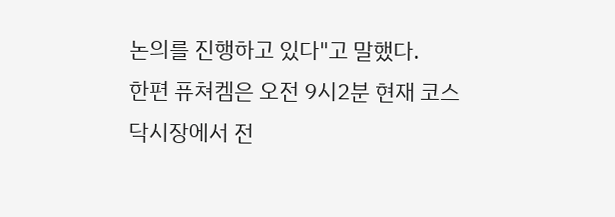논의를 진행하고 있다"고 말했다.
한편 퓨쳐켐은 오전 9시2분 현재 코스닥시장에서 전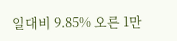일대비 9.85% 오른 1만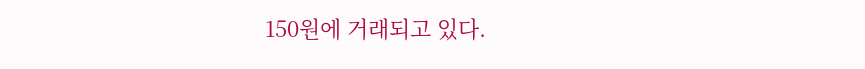150원에 거래되고 있다.